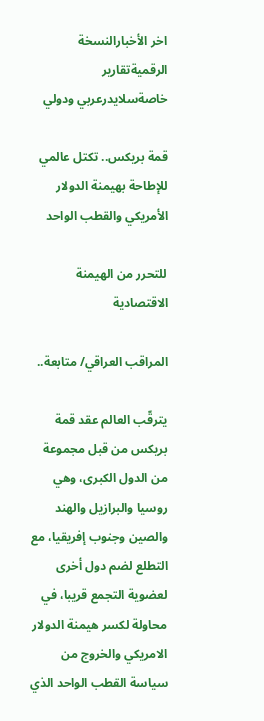اخر الأخبارالنسخة الرقميةتقارير خاصةسلايدرعربي ودولي

قمة بريكس.. تكتل عالمي للإطاحة بهيمنة الدولار الأمريكي والقطب الواحد

للتحرر من الهيمنة الاقتصادية

المراقب العراقي/ متابعة..

يترقّب العالم عقد قمة بريكس من قبل مجموعة من الدول الكبرى، وهي روسيا والبرازيل والهند والصين وجنوب إفريقيا، مع التطلع لضم دول أخرى لعضوية التجمع قريبا، في محاولة لكسر هيمنة الدولار الامريكي والخروج من سياسة القطب الواحد الذي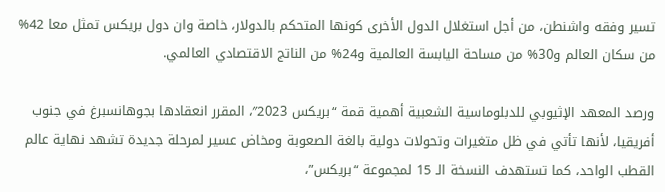تسير وفقه واشنطن، من أجل استغلال الدول الأخرى كونها المتحكم بالدولار، خاصة وان دول بريكس تمثل معا 42% من سكان العالم و30% من مساحة اليابسة العالمية و24% من الناتج الاقتصادي العالمي.

ورصد المعهد الإثيوبي للدبلوماسية الشعبية أهمية قمة “بريكس 2023″، المقرر انعقادها بجوهانسبرغ في جنوب أفريقيا، لأنها تأتي في ظل متغيرات وتحولات دولية بالغة الصعوبة ومخاض عسير لمرحلة جديدة تشهد نهاية عالم القطب الواحد، كما تستهدف النسخة الـ 15 لمجموعة “بريكس”،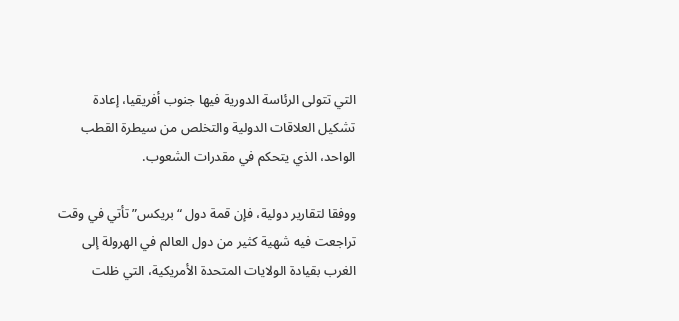التي تتولى الرئاسة الدورية فيها جنوب أفريقيا، إعادة تشكيل العلاقات الدولية والتخلص من سيطرة القطب الواحد، الذي يتحكم في مقدرات الشعوب.

ووفقا لتقارير دولية، فإن قمة دول “بريكس” تأتي في وقت تراجعت فيه شهية كثير من دول العالم في الهرولة إلى الغرب بقيادة الولايات المتحدة الأمريكية، التي ظلت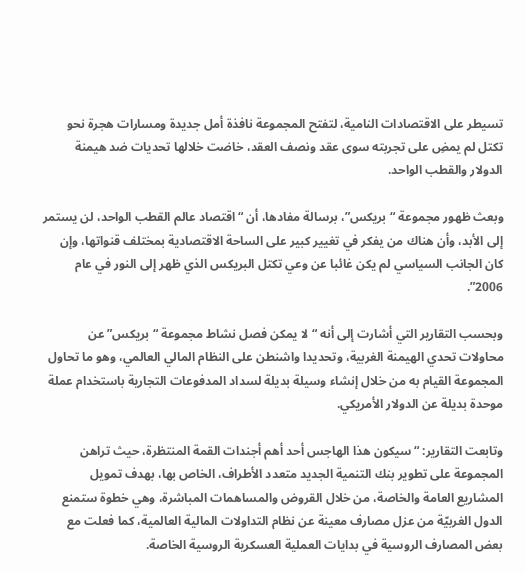تسيطر على الاقتصادات النامية، لتفتح المجموعة نافذة أمل جديدة ومسارات هجرة نحو تكتل لم يمضِ على تجربته سوى عقد ونصف العقد، خاضت خلالها تحديات ضد هيمنة الدولار والقطب الواحد.

وبعث ظهور مجموعة “بريكس”، برسالة مفادها، أن “اقتصاد عالم القطب الواحد، لن يستمر إلى الأبد، وأن هناك من يفكر في تغيير كبير على الساحة الاقتصادية بمختلف قنواتها، وإن كان الجانب السياسي لم يكن غائبا عن وعي تكتل البريكس الذي ظهر إلى النور في عام 2006”.

وبحسب التقارير التي أشارت إلى أنه “لا يمكن فصل نشاط مجموعة “بريكس” عن محاولات تحدي الهيمنة الغربية، وتحديدا واشنطن على النظام المالي العالمي، وهو ما تحاول المجموعة القيام به من خلال إنشاء وسيلة بديلة لسداد المدفوعات التجارية باستخدام عملة موحدة بديلة عن الدولار الأمريكي.

وتابعت التقارير: “سيكون هذا الهاجس أحد أهم أجندات القمة المنتظرة، حيث تراهن المجموعة على تطوير بنك التنمية الجديد متعدد الأطراف، الخاص بها، بهدف تمويل المشاريع العامة والخاصة، من خلال القروض والمساهمات المباشرة، وهي خطوة ستمنع الدول الغربيّة من عزل مصارف معينة عن نظام التداولات المالية العالمية، كما فعلت مع بعض المصارف الروسية في بدايات العملية العسكرية الروسية الخاصة.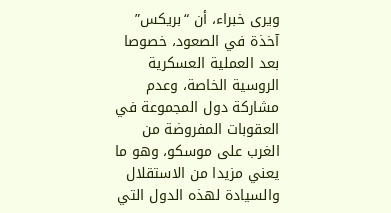ويرى خبراء، أن “بريكس” آخذة في الصعود، خصوصا بعد العملية العسكرية الروسية الخاصة، وعدم مشاركة دول المجموعة في العقوبات المفروضة من الغرب على موسكو، وهو ما يعني مزيدا من الاستقلال والسيادة لهذه الدول التي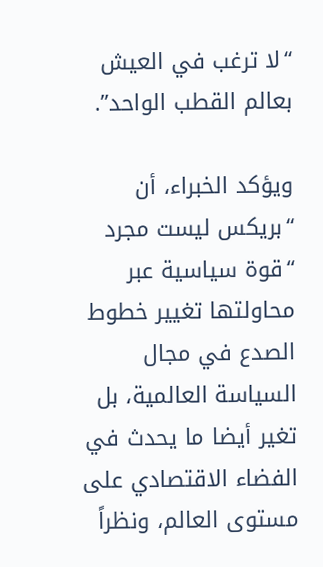“لا ترغب في العيش بعالم القطب الواحد”.

ويؤكد الخبراء، أن “بريكس ليست مجرد “قوة سياسية عبر محاولتها تغيير خطوط الصدع في مجال السياسة العالمية، بل تغير أيضا ما يحدث في الفضاء الاقتصادي على مستوى العالم، ونظراً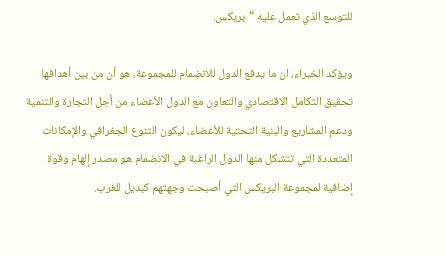للتوسع الذي تعمل عليه “بريكس.

ويؤكد الخبراء، ان ما يدفع الدول للانضمام للمجموعة، هو أن من بين أهدافها تحقيق التكامل الاقتصادي والتعاون مع الدول الأعضاء من أجل التجارة والتنمية ودعم المشاريع والبنية التحتية للأعضاء، ليكون التنوع الجغرافي والإمكانات المتعددة التي تتشكل منها الدول الراغبة في الانضمام هو مصدر إلهام وقوة إضافية لمجموعة البريكس التي أصبحت وجهتهم كبديل للغرب.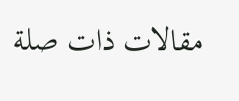مقالات ذات صلة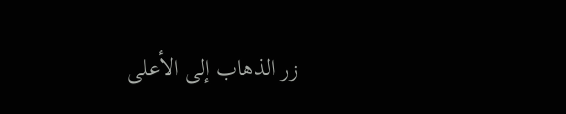زر الذهاب إلى الأعلى